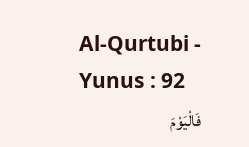Al-Qurtubi - Yunus : 92
فَالْیَوْمَ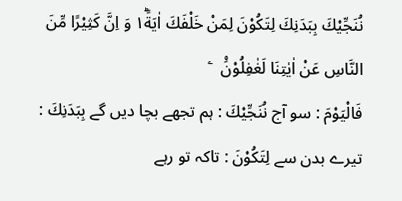نُنَجِّیْكَ بِبَدَنِكَ لِتَكُوْنَ لِمَنْ خَلْفَكَ اٰیَةً١ؕ وَ اِنَّ كَثِیْرًا مِّنَ النَّاسِ عَنْ اٰیٰتِنَا لَغٰفِلُوْنَ۠   ۧ
فَالْيَوْمَ : سو آج نُنَجِّيْكَ : ہم تجھے بچا دیں گے بِبَدَنِكَ : تیرے بدن سے لِتَكُوْنَ : تاکہ تو رہے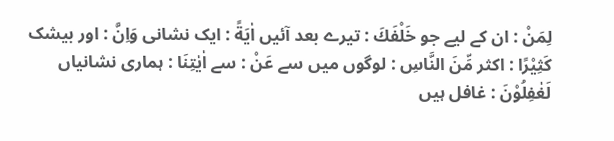لِمَنْ : ان کے لیے جو خَلْفَكَ : تیرے بعد آئیں اٰيَةً : ایک نشانی وَاِنَّ : اور بیشک كَثِيْرًا : اکثر مِّنَ النَّاسِ : لوگوں میں سے عَنْ : سے اٰيٰتِنَا : ہماری نشانیاں لَغٰفِلُوْنَ : غافل ہیں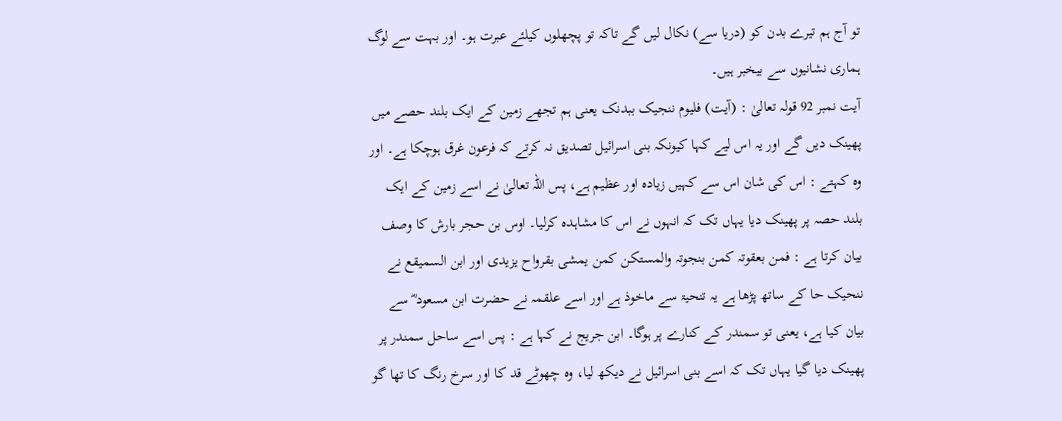تو آج ہم تیرے بدن کو (دریا سے) نکال لیں گے تاکہ تو پچھلوں کیلئے عبرت ہو۔ اور بہت سے لوگ ہماری نشانیوں سے بیخبر ہیں۔
آیت نمبر 92 قولہ تعالیٰ : (آیت) فلیوم ننجیک ببدنک یعنی ہم تجھے زمین کے ایک بلند حصے میں پھینک دیں گے اور یہ اس لیے کہا کیونکہ بنی اسرائیل تصدیق نہ کرتے کہ فرعون غرق ہوچکا ہے۔ اور وہ کہتے : اس کی شان اس سے کہیں زیادہ اور عظیم ہے، پس اللہ تعالیٰ نے اسے زمین کے ایک بلند حصہ پر پھینک دیا یہاں تک کہ انہوں نے اس کا مشاہدہ کرلیا۔ اوس بن حجر بارش کا وصف بیان کرتا ہے : فمن بعقوتہ کمن بنجوتہ والمستکن کمن یمشی بقرواح یزیدی اور ابن السمیقع نے ننحیک حا کے ساتھ پڑھا ہے یہ تنحیۃ سے ماخوذ ہے اور اسے علقمہ نے حضرت ابن مسعود ؓ سے بیان کیا ہے، یعنی تو سمندر کے کنارے پر ہوگا۔ ابن جریج نے کہا ہے : پس اسے ساحل سمندر پر پھینک دیا گیا یہاں تک کہ اسے بنی اسرائیل نے دیکھ لیا، وہ چھوٹے قد کا اور سرخ رنگ کا تھا گو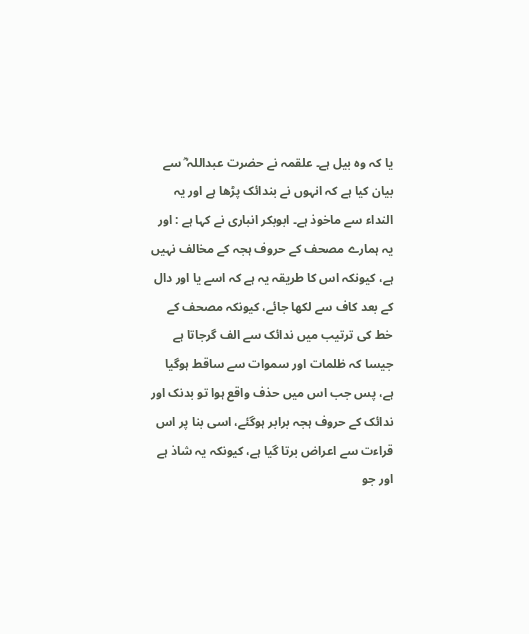یا کہ وہ بیل ہے۔ علقمہ نے حضرت عبداللہ ؓ سے بیان کیا ہے کہ انہوں نے بندائک پڑھا ہے اور یہ النداء سے ماخوذ ہے۔ ابوبکر انباری نے کہا ہے : اور یہ ہمارے مصحف کے حروف ہجہ کے مخالف نہیں ہے، کیونکہ اس کا طریقہ یہ ہے کہ اسے یا اور دال کے بعد کاف سے لکھا جائے، کیونکہ مصحف کے خط کی ترتیب میں ندائک سے الف گرجاتا ہے جیسا کہ ظلمات اور سموات سے ساقط ہوگیا ہے، پس جب اس میں حذف واقع ہوا تو بدنک اور ندائک کے حروف ہجہ برابر ہوگئے، اسی بنا پر اس قراءت سے اعراض برتا گیا ہے، کیونکہ یہ شاذ ہے اور جو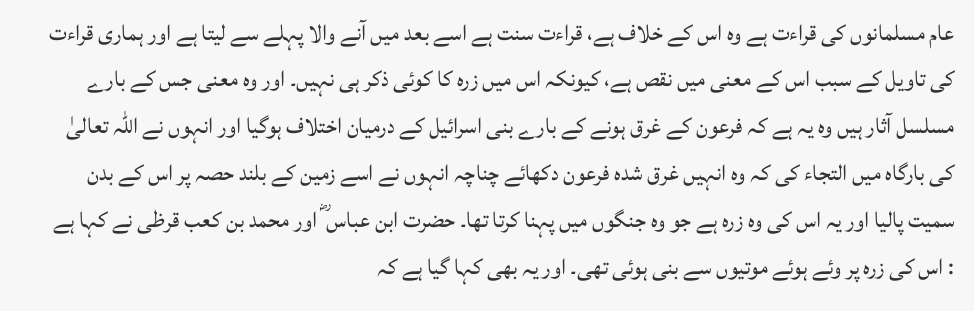عام مسلمانوں کی قراءت ہے وہ اس کے خلاف ہے، قراءت سنت ہے اسے بعد میں آنے والا پہلے سے لیتا ہے اور ہماری قراءت کی تاویل کے سبب اس کے معنی میں نقص ہے، کیونکہ اس میں زرہ کا کوئی ذکر ہی نہیں۔ اور وہ معنی جس کے بارے مسلسل آثار ہیں وہ یہ ہے کہ فرعون کے غرق ہونے کے بارے بنی اسرائیل کے درمیان اختلاف ہوگیا اور انہوں نے اللہ تعالیٰ کی بارگاہ میں التجاء کی کہ وہ انہیں غرق شدہ فرعون دکھائے چناچہ انہوں نے اسے زمین کے بلند حصہ پر اس کے بدن سمیت پالیا اور یہ اس کی وہ زرہ ہے جو وہ جنگوں میں پہنا کرتا تھا۔ حضرت ابن عباس ؓ اور محمد بن کعب قرظی نے کہا ہے : اس کی زرہ پر وئے ہوئے موتیوں سے بنی ہوئی تھی۔ اور یہ بھی کہا گیا ہے کہ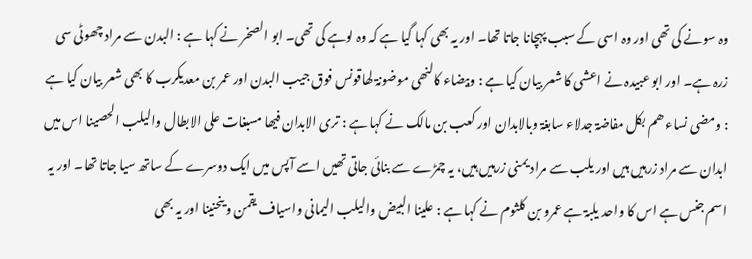وہ سونے کی تھی اور وہ اسی کے سبب پہچانا جاتا تھا۔ اور یہ بھی کہا گیا ہے کہ وہ لوہے کی تھی۔ ابو الصخر نے کہا ہے : البدن سے مراد چھوٹی سی زرہ ہے۔ اور ابو عبیدہ نے اعشی کا شعر بیان کیا ہے : وبیضاء کالنھی موضونۃ لھاقونس فوق جیب البدن اور عمر بن معدیکرب کا بھی شعر بیان کیا ہے : ومضی نساء ھم بکل مفاضۃ جدلاء سابغۃ وبالابدان اور کعب بن مالک نے کہا ہے : تری الابدان فیھا مسبغات علی الابطال والیلب الحصینا اس میں ابدان سے مراد زرہیں ہیں اور یلب سے مراد یمنی زرہیں ہیں، یہ چمڑے سے بنائی جاتی تھیں اسے آپس میں ایک دوسرے کے ساتھ سیا جاتا تھا۔ اور یہ اسم جنس ہے اس کا واحد یلبۃ ہے عمرو بن کلثوم نے کہا ہے : علینا البیض والیلب الیمانی واسیاف یقمن و ینحنینا اور یہ بھی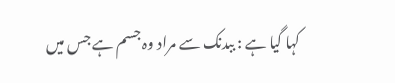کہا گیا ہے : ببدنک سے مراد وہ جسم ہے جس میں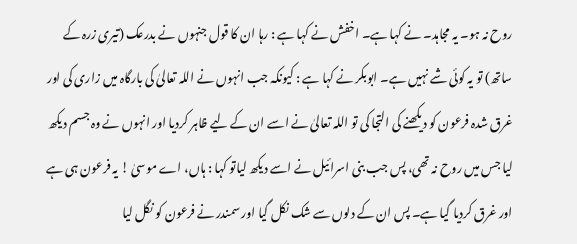روح نہ ہو۔ یہ مجاہد۔ نے کہا ہے۔ اخفش نے کہا ہے : رہا ان کا قول جنہوں نے بدرعک (تیری زرہ کے ساتھ) تو یہ کوئی شے نہیں ہے۔ ابوبکر نے کہا ہے : کیونکہ جب انہوں نے اللہ تعالیٰ کی بارگاہ میں زاری کی اور غرق شدہ فرعون کو دیکھنے کی التجا کی تو اللہ تعالیٰ نے اسے ان کے لیے ظاہر کردیا اور انہوں نے وہ جسم دیکھ لیا جس میں روح نہ تھی، پس جب بنی اسرائیل نے اسے دیکھ لیاتو کہا : ہاں، اے موسیٰ ! یہ فرعون ہی ہے اور غرق کردیا گیا ہے۔ پس ان کے دلوں سے شک نکل گیا اور سمندر نے فرعون کو نگل لیا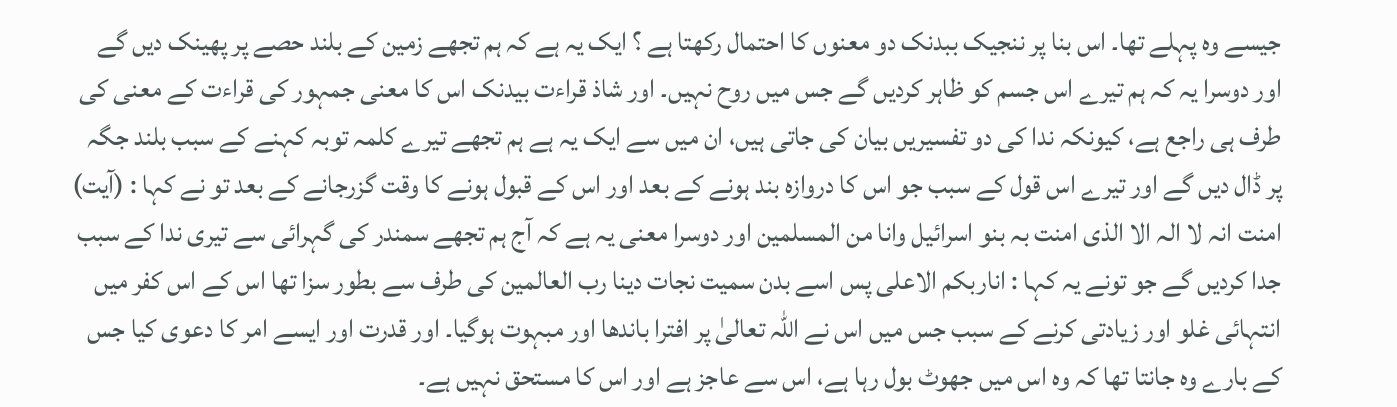جیسے وہ پہلے تھا۔ اس بنا پر ننجیک ببدنک دو معنوں کا احتمال رکھتا ہے ؟ ایک یہ ہے کہ ہم تجھے زمین کے بلند حصے پر پھینک دیں گے اور دوسرا یہ کہ ہم تیرے اس جسم کو ظاہر کردیں گے جس میں روح نہیں۔ اور شاذ قراءت بیدنک اس کا معنی جمہور کی قراءت کے معنی کی طرف ہی راجع ہے، کیونکہ ندا کی دو تفسیریں بیان کی جاتی ہیں، ان میں سے ایک یہ ہے ہم تجھے تیرے کلمہ توبہ کہنے کے سبب بلند جگہ پر ڈال دیں گے اور تیرے اس قول کے سبب جو اس کا دروازہ بند ہونے کے بعد اور اس کے قبول ہونے کا وقت گزرجانے کے بعد تو نے کہا : (آیت) امنت انہ لا الہ الا الذی امنت بہ بنو اسرائیل وانا من المسلمین اور دوسرا معنی یہ ہے کہ آج ہم تجھے سمندر کی گہرائی سے تیری ندا کے سبب جدا کردیں گے جو تونے یہ کہا : اناربکم الاعلی پس اسے بدن سمیت نجات دینا رب العالمین کی طرف سے بطور سزا تھا اس کے اس کفر میں انتہائی غلو اور زیادتی کرنے کے سبب جس میں اس نے اللہ تعالیٰ پر افترا باندھا اور مبہوت ہوگیا۔ اور قدرت اور ایسے امر کا دعوی کیا جس کے بارے وہ جانتا تھا کہ وہ اس میں جھوٹ بول رہا ہے، اس سے عاجز ہے اور اس کا مستحق نہیں ہے۔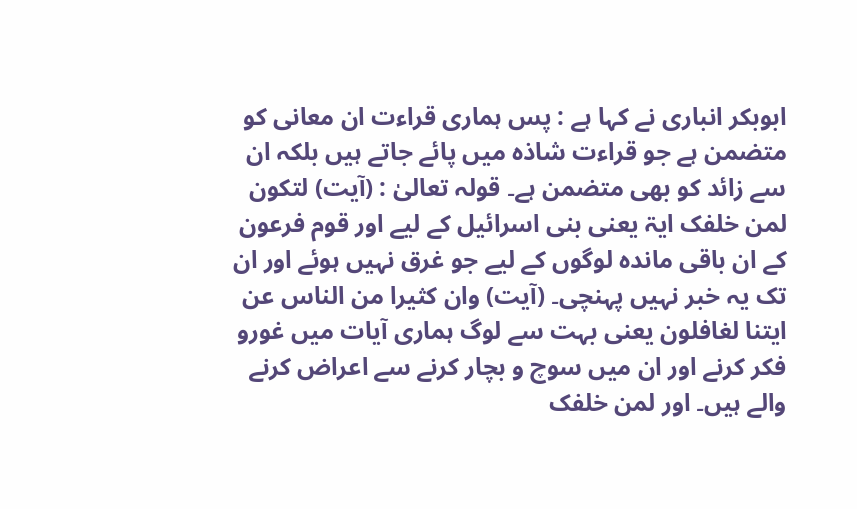ابوبکر انباری نے کہا ہے : پس ہماری قراءت ان معانی کو متضمن ہے جو قراءت شاذہ میں پائے جاتے ہیں بلکہ ان سے زائد کو بھی متضمن ہے۔ قولہ تعالیٰ : (آیت) لتکون لمن خلفک ایۃ یعنی بنی اسرائیل کے لیے اور قوم فرعون کے ان باقی ماندہ لوگوں کے لیے جو غرق نہیں ہوئے اور ان تک یہ خبر نہیں پہنچی۔ (آیت) وان کثیرا من الناس عن ایتنا لغافلون یعنی بہت سے لوگ ہماری آیات میں غورو فکر کرنے اور ان میں سوچ و بچار کرنے سے اعراض کرنے والے ہیں۔ اور لمن خلفک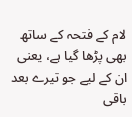لام کے فتحہ کے ساتھ بھی پڑھا گیا ہے، یعنی ان کے لیے جو تیرے بعد باقی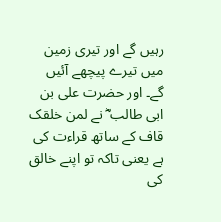رہیں گے اور تیری زمین میں تیرے پیچھے آئیں گے۔ اور حضرت علی بن ابی طالب ؓ نے لمن خلقک قاف کے ساتھ قراءت کی ہے یعنی تاکہ تو اپنے خالق کی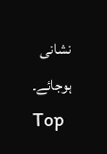نشانی ہوجائے۔
Top